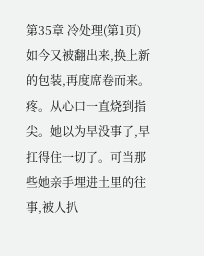第35章 冷处理(第1页)
如今又被翻出来,换上新的包装,再度席卷而来。疼。从心口一直烧到指尖。她以为早没事了,早扛得住一切了。可当那些她亲手埋进土里的往事,被人扒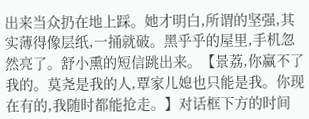出来当众扔在地上踩。她才明白,所谓的坚强,其实薄得像层纸,一捅就破。黑乎乎的屋里,手机忽然亮了。舒小熏的短信跳出来。【景荔,你赢不了我的。莫尧是我的人,覃家儿媳也只能是我。你现在有的,我随时都能抢走。】对话框下方的时间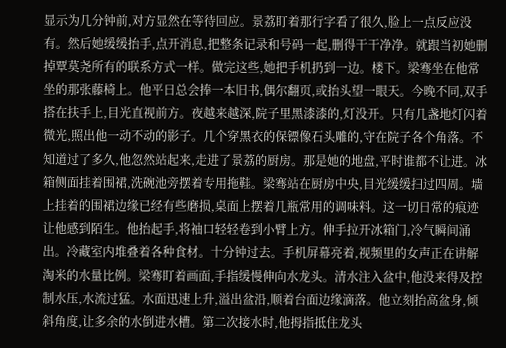显示为几分钟前,对方显然在等待回应。景荔盯着那行字看了很久,脸上一点反应没有。然后她缓缓抬手,点开消息,把整条记录和号码一起,删得干干净净。就跟当初她删掉覃莫尧所有的联系方式一样。做完这些,她把手机扔到一边。楼下。梁骞坐在他常坐的那张藤椅上。他平日总会捧一本旧书,偶尔翻页,或抬头望一眼天。今晚不同,双手搭在扶手上,目光直视前方。夜越来越深,院子里黑漆漆的,灯没开。只有几盏地灯闪着微光,照出他一动不动的影子。几个穿黑衣的保镖像石头雕的,守在院子各个角落。不知道过了多久,他忽然站起来,走进了景荔的厨房。那是她的地盘,平时谁都不让进。冰箱侧面挂着围裙,洗碗池旁摆着专用拖鞋。梁骞站在厨房中央,目光缓缓扫过四周。墙上挂着的围裙边缘已经有些磨损,桌面上摆着几瓶常用的调味料。这一切日常的痕迹让他感到陌生。他抬起手,将袖口轻轻卷到小臂上方。伸手拉开冰箱门,冷气瞬间涌出。冷藏室内堆叠着各种食材。十分钟过去。手机屏幕亮着,视频里的女声正在讲解淘米的水量比例。梁骞盯着画面,手指缓慢伸向水龙头。清水注入盆中,他没来得及控制水压,水流过猛。水面迅速上升,溢出盆沿,顺着台面边缘滴落。他立刻抬高盆身,倾斜角度,让多余的水倒进水槽。第二次接水时,他拇指抵住龙头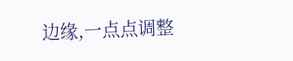边缘,一点点调整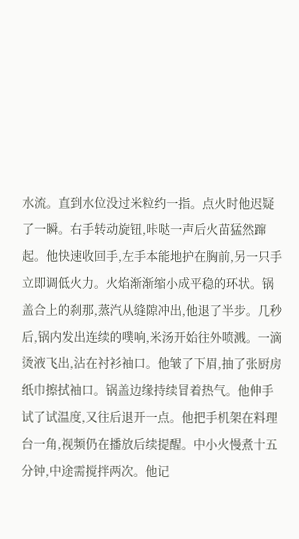水流。直到水位没过米粒约一指。点火时他迟疑了一瞬。右手转动旋钮,咔哒一声后火苗猛然蹿起。他快速收回手,左手本能地护在胸前,另一只手立即调低火力。火焰渐渐缩小成平稳的环状。锅盖合上的刹那,蒸汽从缝隙冲出,他退了半步。几秒后,锅内发出连续的噗响,米汤开始往外喷溅。一滴烫液飞出,沾在衬衫袖口。他皱了下眉,抽了张厨房纸巾擦拭袖口。锅盖边缘持续冒着热气。他伸手试了试温度,又往后退开一点。他把手机架在料理台一角,视频仍在播放后续提醒。中小火慢煮十五分钟,中途需搅拌两次。他记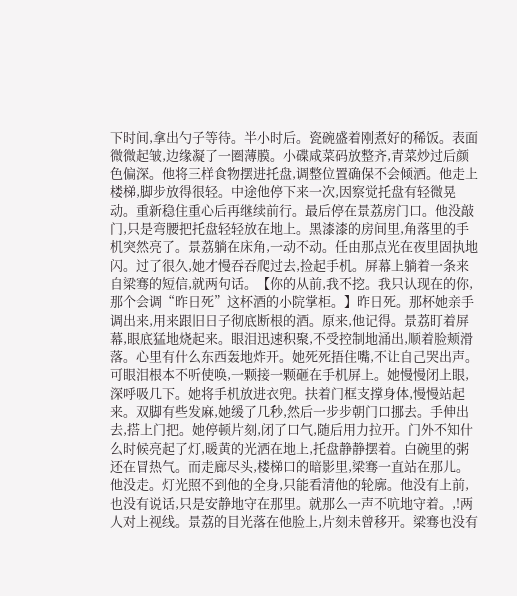下时间,拿出勺子等待。半小时后。瓷碗盛着刚煮好的稀饭。表面微微起皱,边缘凝了一圈薄膜。小碟咸菜码放整齐,青菜炒过后颜色偏深。他将三样食物摆进托盘,调整位置确保不会倾洒。他走上楼梯,脚步放得很轻。中途他停下来一次,因察觉托盘有轻微晃动。重新稳住重心后再继续前行。最后停在景荔房门口。他没敲门,只是弯腰把托盘轻轻放在地上。黑漆漆的房间里,角落里的手机突然亮了。景荔躺在床角,一动不动。任由那点光在夜里固执地闪。过了很久,她才慢吞吞爬过去,捡起手机。屏幕上躺着一条来自梁骞的短信,就两句话。【你的从前,我不挖。我只认现在的你,那个会调“昨日死”这杯酒的小院掌柜。】昨日死。那杯她亲手调出来,用来跟旧日子彻底断根的酒。原来,他记得。景荔盯着屏幕,眼底猛地烧起来。眼泪迅速积聚,不受控制地涌出,顺着脸颊滑落。心里有什么东西轰地炸开。她死死捂住嘴,不让自己哭出声。可眼泪根本不听使唤,一颗接一颗砸在手机屏上。她慢慢闭上眼,深呼吸几下。她将手机放进衣兜。扶着门框支撑身体,慢慢站起来。双脚有些发麻,她缓了几秒,然后一步步朝门口挪去。手伸出去,搭上门把。她停顿片刻,闭了口气,随后用力拉开。门外不知什么时候亮起了灯,暖黄的光洒在地上,托盘静静摆着。白碗里的粥还在冒热气。而走廊尽头,楼梯口的暗影里,梁骞一直站在那儿。他没走。灯光照不到他的全身,只能看清他的轮廓。他没有上前,也没有说话,只是安静地守在那里。就那么一声不吭地守着。,!两人对上视线。景荔的目光落在他脸上,片刻未曾移开。梁骞也没有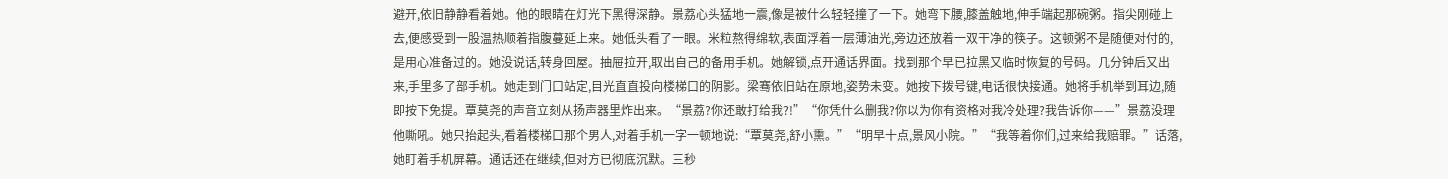避开,依旧静静看着她。他的眼睛在灯光下黑得深静。景荔心头猛地一震,像是被什么轻轻撞了一下。她弯下腰,膝盖触地,伸手端起那碗粥。指尖刚碰上去,便感受到一股温热顺着指腹蔓延上来。她低头看了一眼。米粒熬得绵软,表面浮着一层薄油光,旁边还放着一双干净的筷子。这顿粥不是随便对付的,是用心准备过的。她没说话,转身回屋。抽屉拉开,取出自己的备用手机。她解锁,点开通话界面。找到那个早已拉黑又临时恢复的号码。几分钟后又出来,手里多了部手机。她走到门口站定,目光直直投向楼梯口的阴影。梁骞依旧站在原地,姿势未变。她按下拨号键,电话很快接通。她将手机举到耳边,随即按下免提。覃莫尧的声音立刻从扬声器里炸出来。“景荔?你还敢打给我?!”“你凭什么删我?你以为你有资格对我冷处理?我告诉你——”景荔没理他嘶吼。她只抬起头,看着楼梯口那个男人,对着手机一字一顿地说:“覃莫尧,舒小熏。”“明早十点,景风小院。”“我等着你们,过来给我赔罪。”话落,她盯着手机屏幕。通话还在继续,但对方已彻底沉默。三秒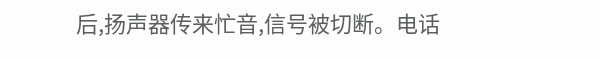后,扬声器传来忙音,信号被切断。电话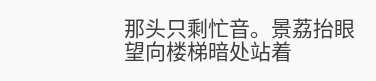那头只剩忙音。景荔抬眼望向楼梯暗处站着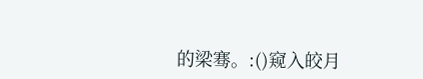的梁骞。:()窥入皎月